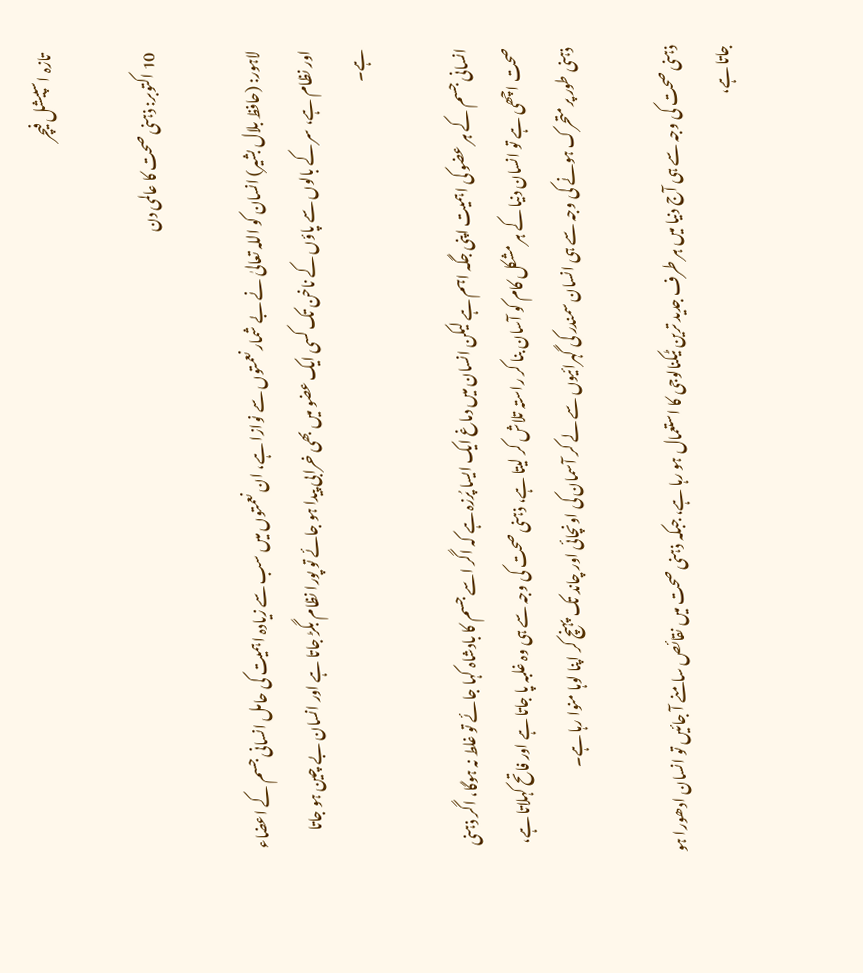تازہ اسپیشل فیچر

10 اکتوبر: ذہنی صحت کا عالمی دن

لاہور: (حافظ بلال بشیر) انسان کو اللہ تعالیٰ نے بے شمار نعمتوں سے نوازا ہے، ان نعمتوں میں سب سے زیادہ اہمیت کی حامل انسانی جسم کے اعضاء اور نظام ہے، سر کے بالوں سے پاؤں کے ناخن تک کسی ایک عضو میں بھی خرابی پیدا ہو جائے تو پورا نظام بگڑ جاتا ہے اور انسان بے چین ہو جاتا ہے۔

انسانی جسم کے ہر عضو کی اہمیت اپنی جگہ اہم ہے لیکن انسان میں دماغ ایک ایسا پُرزہ ہے کہ اگر اسے جسم کا بادشاہ کہا جائے تو غلط نہ ہوگا، اگر ذہنی صحت اچھی ہے تو انسان دنیا کے ہر مشکل کام کو آسان بنا کر راستہ تلاش کر لیتا ہے، ذہنی صحت کی وجہ سے ہی وہ غلبہ پا جاتا ہے اور فاتح کہلاتا ہے، ذہنی طور پر متحرک ہونے کی وجہ سے ہی انسان سمندر کی گہرائیوں سے لے کر آسمان کی اونچائی اور چاند تک پہنچ کر اپنا لوہا منوا رہا ہے۔

ذہنی صحت کی وجہ سے ہی آج دنیا میں ہر طرف جدید ترین ٹیکنالوجی کا استعمال ہو رہا ہے، جبکہ ذہنی صحت میں نقائص سامنے آ جائیں تو انسان ادھورا ہو جاتا ہے،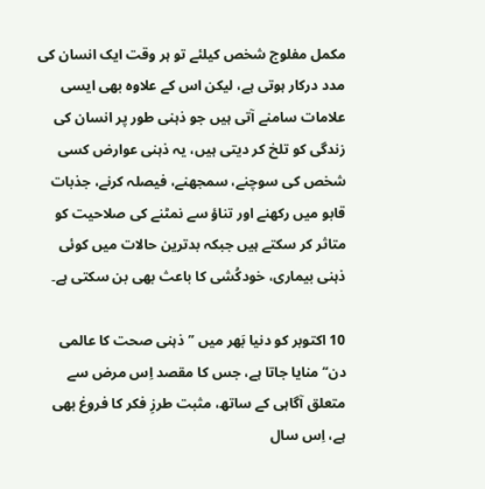مکمل مفلوج شخص کیلئے تو ہر وقت ایک انسان کی مدد درکار ہوتی ہے، لیکن اس کے علاوہ بھی ایسی علامات سامنے آتی ہیں جو ذہنی طور پر انسان کی زندگی کو تلخ کر دیتی ہیں، یہ ذہنی عوارض کسی شخص کی سوچنے، سمجھنے، فیصلہ کرنے، جذبات قابو میں رکھنے اور تناؤ سے نمٹنے کی صلاحیت کو متاثر کر سکتے ہیں جبکہ بدترین حالات میں کوئی ذہنی بیماری، خودکُشی کا باعث بھی بن سکتی ہے۔

10 اکتوبر کو دنیا بَھر میں ’’ذہنی صحت کا عالمی دن‘‘ منایا جاتا ہے، جس کا مقصد اِس مرض سے متعلق آگاہی کے ساتھ، مثبت طرزِ فکر کا فروغ بھی ہے، اِس سال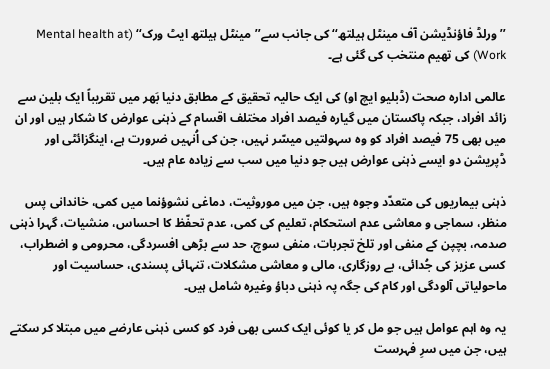’’ورلڈ فاؤنڈیشن آف مینٹل ہیلتھ‘‘ کی جانب سے’’مینٹل ہیلتھ ایٹ ورک‘‘ (Mental health at Work) کی تھیم منتخب کی گئی ہے۔

عالمی ادارہ صحت (ڈبلیو ایچ او) کی ایک حالیہ تحقیق کے مطابق دنیا بَھر میں تقریباً ایک بلین سے زائد افراد، جبکہ پاکستان میں گیارہ فیصد افراد مختلف اقسام کے ذہنی عوارض کا شکار ہیں اور ان میں بھی 75 فیصد افراد کو وہ سہولتیں میسّر نہیں، جن کی اُنہیں ضرورت ہے، اینگزائٹی اور ڈپریشن دو ایسے ذہنی عوارض ہیں جو دنیا میں سب سے زیادہ عام ہیں۔

ذہنی بیماریوں کی متعدّد وجوہ ہیں، جن میں موروثیت، دماغی نشوؤنما میں کمی، خاندانی پس منظر، سماجی و معاشی عدم استحکام، تعلیم کی کمی، عدم تحفّظ کا احساس، منشیات، گہرا ذہنی صدمہ، بچپن کے منفی اور تلخ تجربات، منفی سوچ، حد سے بڑھی افسردگی، محرومی و اضطراب، کسی عزیز کی جُدائی، بے روزگاری، مالی و معاشی مشکلات، تنہائی پسندی، حساسیت اور ماحولیاتی آلودگی اور کام کی جگہ پہ ذہنی دباؤ وغیرہ شامل ہیں۔

یہ وہ اہم عوامل ہیں جو مل کر یا کوئی ایک کسی بھی فرد کو کسی ذہنی عارضے میں مبتلا کر سکتے ہیں، جن میں سرِ فہرست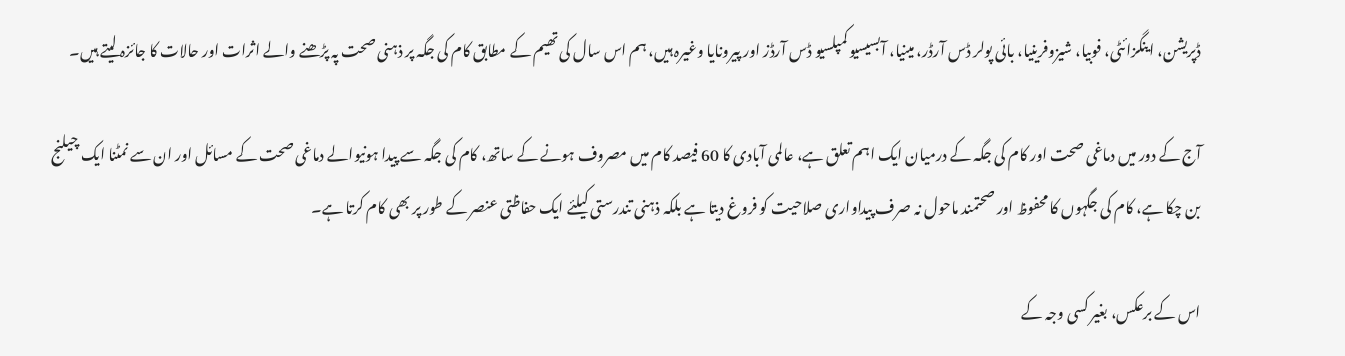ڈپریشن، اینگزائٹی، فوبیا، شیزوفرینیا، بائی پولر ڈس آرڈر، مینیا، آبسیسیو کمپلسیو ڈس آرڈز اور پیرونایا وغیرہ ہیں، ہم اس سال کی تھیم کے مطابق کام کی جگہ پر ذہنی صحت پہ پڑھنے والے اثرات اور حالات کا جائزہ لیتے ہیں۔

آج کے دور میں دماغی صحت اور کام کی جگہ کے درمیان ایک اہم تعلق ہے، عالمی آبادی کا 60 فیصد کام میں مصروف ہونے کے ساتھ، کام کی جگہ سے پیدا ہونیوالے دماغی صحت کے مسائل اور ان سے نمٹنا ایک چیلنج بن چکا ہے، کام کی جگہوں کا محفوظ اور صحتمند ماحول نہ صرف پیداواری صلاحیت کو فروغ دیتا ہے بلکہ ذہنی تندرستی کیلئے ایک حفاظتی عنصر کے طور پر بھی کام کرتا ہے۔

اس کے برعکس، بغیر کسی وجہ کے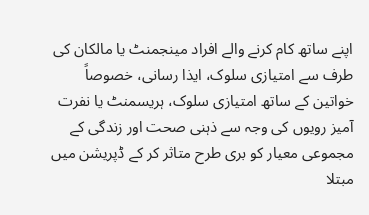اپنے ساتھ کام کرنے والے افراد مینجمنٹ یا مالکان کی طرف سے امتیازی سلوک، ایذا رسانی، خصوصاً خواتین کے ساتھ امتیازی سلوک، ہریسمنٹ یا نفرت آمیز رویوں کی وجہ سے ذہنی صحت اور زندگی کے مجموعی معیار کو بری طرح متاثر کر کے ڈپریشن میں مبتلا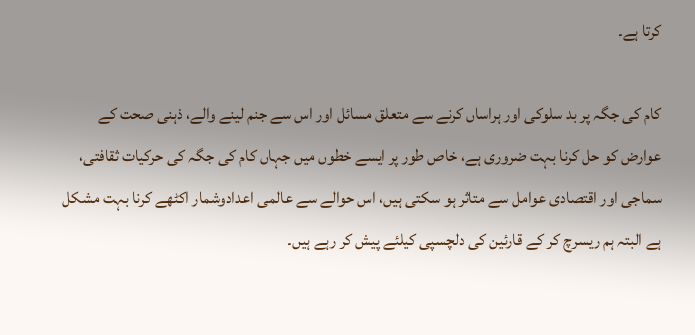کرتا ہے۔

کام کی جگہ پر بد سلوکی اور ہراساں کرنے سے متعلق مسائل اور اس سے جنم لینے والے، ذہنی صحت کے عوارض کو حل کرنا بہت ضروری ہے، خاص طور پر ایسے خطوں میں جہاں کام کی جگہ کی حرکیات ثقافتی، سماجی اور اقتصادی عوامل سے متاثر ہو سکتی ہیں، اس حوالے سے عالمی اعدادوشمار اکٹھے کرنا بہت مشکل ہے البتہ ہم ریسرچ کر کے قارئین کی دلچسپی کیلئے پیش کر رہے ہیں۔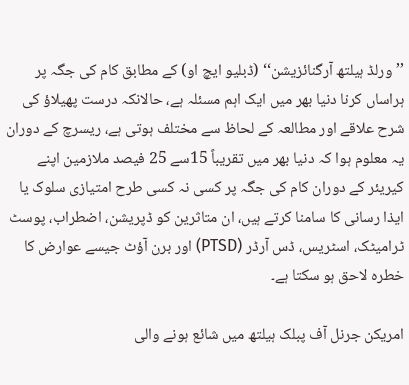’’ورلڈ ہیلتھ آرگنائزیشن‘‘ (ڈبلیو ایچ او) کے مطابق کام کی جگہ پر ہراساں کرنا دنیا بھر میں ایک اہم مسئلہ ہے، حالانکہ درست پھیلاؤ کی شرح علاقے اور مطالعہ کے لحاظ سے مختلف ہوتی ہے، ریسرچ کے دوران یہ معلوم ہوا کہ دنیا بھر میں تقریباً 15سے 25 فیصد ملازمین اپنے کیریئر کے دوران کام کی جگہ پر کسی نہ کسی طرح امتیازی سلوک یا ایذا رسانی کا سامنا کرتے ہیں، ان متاثرین کو ڈپریشن، اضطراب، پوسٹ ٹرامیٹک، اسٹریس، ڈس آرڈر (PTSD) اور برن آؤٹ جیسے عوارض کا خطرہ لاحق ہو سکتا ہے۔

امریکن جرنل آف پبلک ہیلتھ میں شائع ہونے والی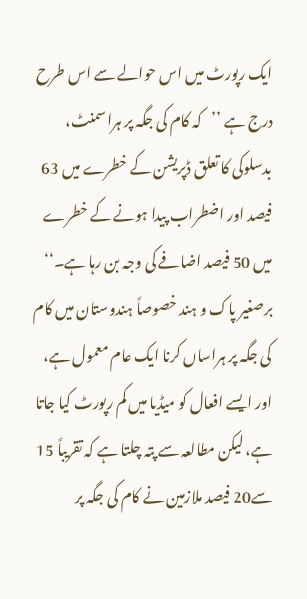ایک رپورٹ میں اس حوالے سے اس طرح درج ہے ’’کہ کام کی جگہ پر ہراسمنٹ، بدسلوکی کا تعلق ڈپریشن کے خطرے میں 63 فیصد اور اضطراب پیدا ہونے کے خطرے میں 50 فیصد اضافے کی وجہ بن رہا ہے۔‘‘ برصغیر پاک و ہند خصوصاً ہندوستان میں کام کی جگہ پر ہراساں کرنا ایک عام معمول ہے، اور ایسے افعال کو میڈیا میں کم رپورٹ کیا جاتا ہے، لیکن مطالعہ سے پتہ چلتا ہے کہ تقریباً 15 سے20 فیصد ملازمین نے کام کی جگہ پر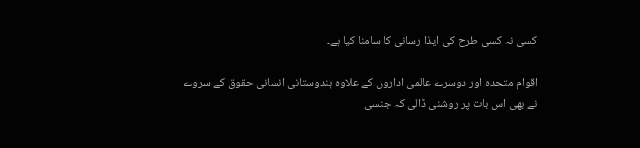کسی نہ کسی طرح کی ایذا رسانی کا سامنا کیا ہے۔

اقوام متحدہ اور دوسرے عالمی اداروں کے علاوہ ہندوستانی انسانی حقوق کے سروے نے بھی اس بات پر روشنی ڈالی کہ جنسی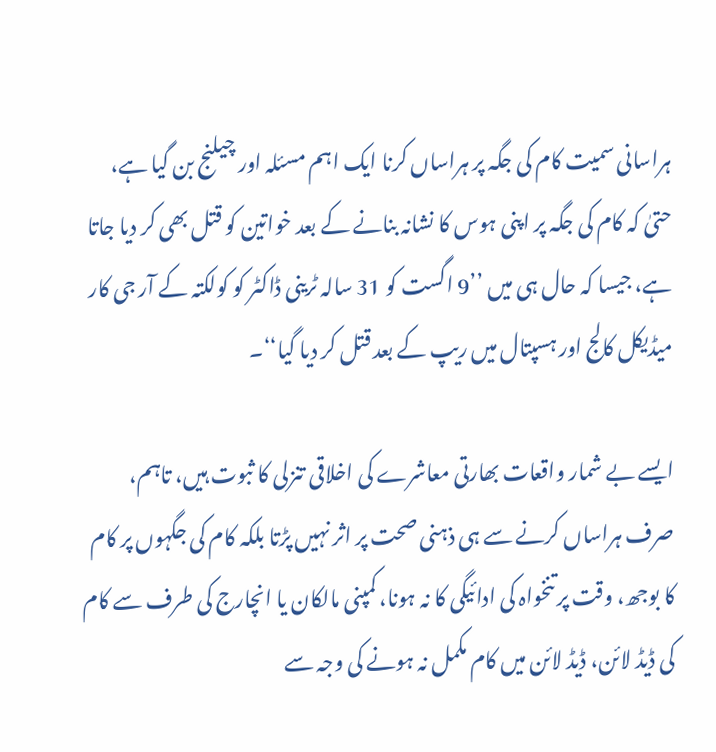ہراسانی سمیت کام کی جگہ پر ہراساں کرنا ایک اہم مسئلہ اور چیلنج بن گیا ہے، حتیٰ کہ کام کی جگہ پر اپنی ہوس کا نشانہ بنانے کے بعد خواتین کو قتل بھی کر دیا جاتا ہے، جیسا کہ حال ہی میں ’’9 اگست کو 31 سالہ ٹرینی ڈاکٹر کو کولکتہ کے آر جی کار میڈیکل کالج اور ہسپتال میں ریپ کے بعد قتل کر دیا گیا‘‘۔

ایسے بے شمار واقعات بھارتی معاشرے کی اخلاقی تنزلی کا ثبوت ہیں، تاہم، صرف ہراساں کرنے سے ہی ذہنی صحت پر اثر نہیں پڑتا بلکہ کام کی جگہوں پر کام کا بوجھ، وقت پر تنخواہ کی ادائیگی کا نہ ہونا، کمپنی مالکان یا انچارج کی طرف سے کام کی ڈیڈ لائن، ڈیڈ لائن میں کام مکمل نہ ہونے کی وجہ سے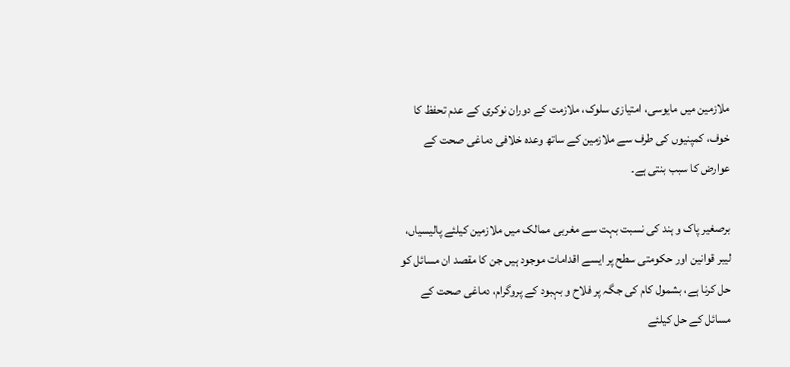ملازمین میں مایوسی، امتیازی سلوک، ملازمت کے دوران نوکری کے عدم تحفظ کا خوف، کمپنیوں کی طرف سے ملازمین کے ساتھ وعدہ خلافی دماغی صحت کے عوارض کا سبب بنتی ہے۔

برصغیر پاک و ہند کی نسبت بہت سے مغربی ممالک میں ملازمین کیلئے پالیسیاں، لیبر قوانین اور حکومتی سطح پر ایسے اقدامات موجود ہیں جن کا مقصد ان مسائل کو حل کرنا ہے، بشمول کام کی جگہ پر فلاح و بہبود کے پروگرام، دماغی صحت کے مسائل کے حل کیلئے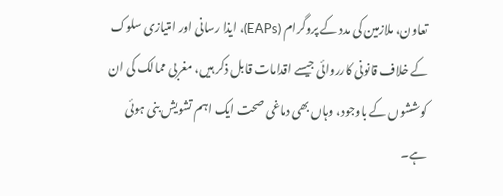تعاون، ملازمین کی مدد کے پروگرام (EAPs)، ایذا رسانی اور امتیازی سلوک کے خلاف قانونی کارروائی جیسے اقدامات قابل ذکر ہیں، مغربی ممالک کی ان کوششوں کے باوجود، وہاں بھی دماغی صحت ایک اہم تشویش بنی ہوئی ہے۔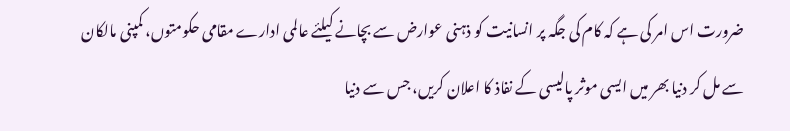ضرورت اس امر کی ہے کہ کام کی جگہ پر انسانیت کو ذہنی عوارض سے بچانے کیلئے عالمی ادارے مقامی حکومتوں، کمپنی مالکان سے مل کر دنیا بھر میں ایسی موثر پالیسی کے نفاذ کا اعلان کریں، جس سے دنیا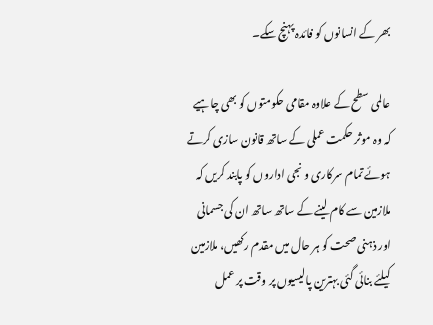بھر کے انسانوں کو فائدہ پہنچ سکے۔

عالمی سطح کے علاوہ مقامی حکومتوں کو بھی چاہیے کہ وہ موثر حکمت عملی کے ساتھ قانون سازی کرتے ہوئے تمام سرکاری و نجی اداروں کو پابند کریں کہ ملازمین سے کام لینے کے ساتھ ساتھ ان کی جسمانی اور ذہنی صحت کو ہر حال میں مقدم رکھیں، ملازمین کیلئے بنائی گئی بہترین پالیسیوں پر وقت پر عمل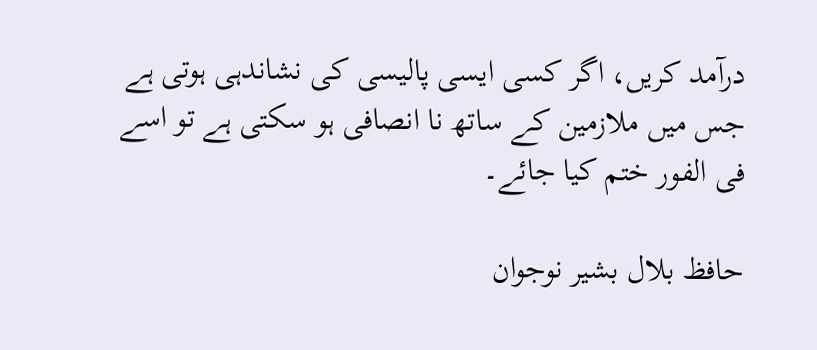درآمد کریں، اگر کسی ایسی پالیسی کی نشاندہی ہوتی ہے جس میں ملازمین کے ساتھ نا انصافی ہو سکتی ہے تو اسے فی الفور ختم کیا جائے۔

حافظ بلال بشیر نوجوان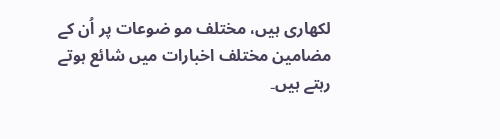لکھاری ہیں، مختلف مو ضوعات پر اُن کے مضامین مختلف اخبارات میں شائع ہوتے رہتے ہیں۔